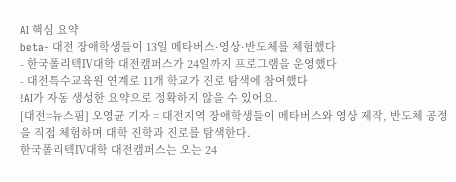AI 핵심 요약
beta- 대전 장애학생들이 13일 메타버스·영상·반도체를 체험했다
- 한국폴리텍Ⅳ대학 대전캠퍼스가 24일까지 프로그램을 운영했다
- 대전특수교육원 연계로 11개 학교가 진로 탐색에 참여했다
!AI가 자동 생성한 요약으로 정확하지 않을 수 있어요.
[대전=뉴스핌] 오영균 기자 = 대전지역 장애학생들이 메타버스와 영상 제작, 반도체 공정을 직접 체험하며 대학 진학과 진로를 탐색한다.
한국폴리텍Ⅳ대학 대전캠퍼스는 오는 24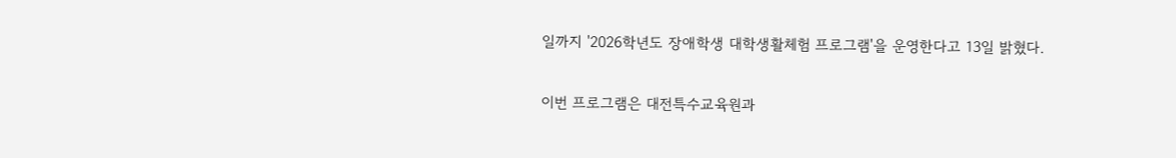일까지 '2026학년도 장애학생 대학생활체험 프로그램'을 운영한다고 13일 밝혔다.

이번 프로그램은 대전특수교육원과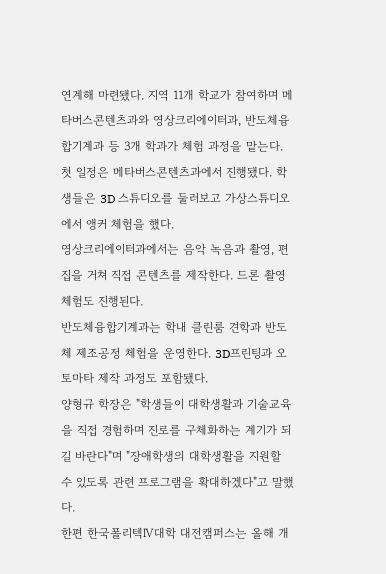연계해 마련됐다. 지역 11개 학교가 참여하며 메타버스콘텐츠과와 영상크리에이터과, 반도체융합기계과 등 3개 학과가 체험 과정을 맡는다.
첫 일정은 메타버스콘텐츠과에서 진행됐다. 학생들은 3D 스튜디오를 둘러보고 가상스튜디오에서 앵커 체험을 했다.
영상크리에이터과에서는 음악 녹음과 촬영, 편집을 거쳐 직접 콘텐츠를 제작한다. 드론 촬영 체험도 진행된다.
반도체융합기계과는 학내 클린룸 견학과 반도체 제조공정 체험을 운영한다. 3D프린팅과 오토마타 제작 과정도 포함됐다.
양형규 학장은 "학생들이 대학생활과 기술교육을 직접 경험하며 진로를 구체화하는 계기가 되길 바란다"며 "장애학생의 대학생활을 지원할 수 있도록 관련 프로그램을 확대하겠다"고 말했다.
한편 한국폴리텍Ⅳ대학 대전캠퍼스는 올해 개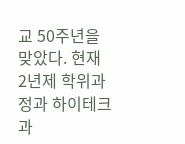교 50주년을 맞았다. 현재 2년제 학위과정과 하이테크과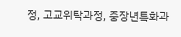정, 고교위탁과정, 중장년특화과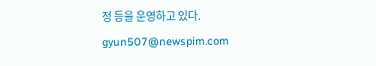정 등을 운영하고 있다.
gyun507@newspim.com